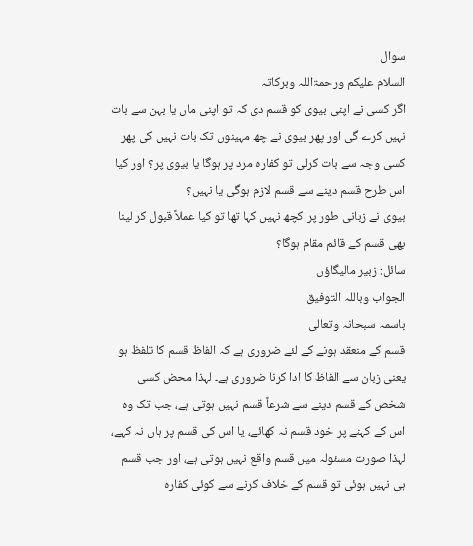سوال
السلام علیکم ورحمۃاللہ وبرکاتہ
اگر کسی نے اپنی بیوی کو قسم دی کہ تو اپنی ماں یا بہن سے بات نہیں کرے گی اور پھر بیوی نے چھ مہینوں تک بات نہیں کی پھر کسی وجہ سے بات کرلی تو کفارہ مرد پر ہوگا یا بیوی پر؟ اور کیا اس طرح قسم دینے سے قسم لازم ہوگی یا نہیں؟
بیوی نے زبانی طور پر کچھ نہیں کہا تھا تو کیا عملاً قبول کر لینا بھی قسم کے قائم مقام ہوگا؟
سائل: زبیر مالیگاؤں
الجواب وباللہ التوفیق
باسمہ سبحانہ وتعالی
قسم کے منعقد ہونے کے لئے ضروری ہے کہ الفاظ قسم کا تلفظ ہو یعنی زبان سے الفاظ کا ادا کرنا ضروری ہے۔ لہذا محض کسی شخص کے قسم دینے سے شرعاً قسم نہیں ہوتی ہے، جب تک وہ اس کے کہنے پر خود قسم نہ کھائے، یا اس کی قسم پر ہاں نہ کہے، لہذا صورت مسئولہ میں قسم واقع نہیں ہوتی ہے، اور جب قسم ہی نہیں ہوئی تو قسم کے خلاف کرنے سے کوئی کفارہ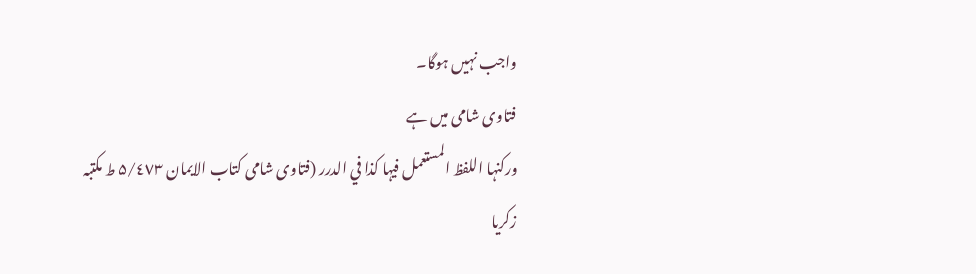واجب نہیں ہوگا۔
فتاوی شامی میں ہے
ورکنہا اللفظ المستعمل فیہا کذا في الدرر (فتاوی شامی کتاب الایمان ۵/٤٧٣ ط مکتبہ زکریا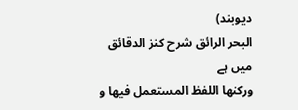دیوبند)
البحر الرائق شرح كنز الدقائق میں ہے
وركنها اللفظ المستعمل فيها و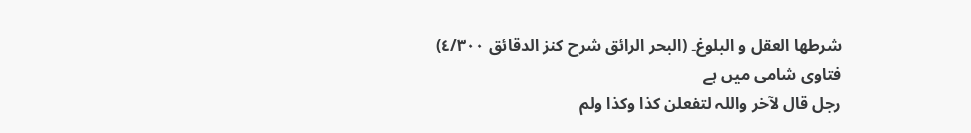شرطها العقل و البلوغ۔ (البحر الرائق شرح كنز الدقائق ٤/٣٠٠)
فتاوی شامی میں ہے
رجل قال لآخر واللہ لتفعلن کذا وکذا ولم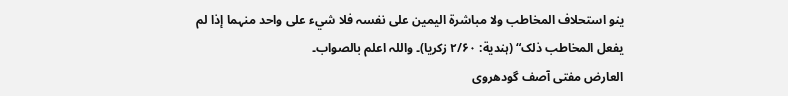ینو استحلاف المخاطب ولا مباشرة الیمین علی نفسہ فلا شيء علی واحد منہما إذا لم یفعل المخاطب ذلک“ (ہندیة: ۲/۶۰ زکریا)۔ واللہ اعلم بالصواب۔
العارض مفتی آصف گودھروی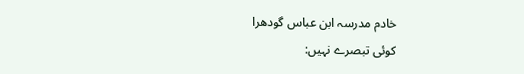خادم مدرسہ ابن عباس گودھرا
کوئی تبصرے نہیں: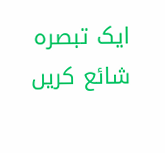ایک تبصرہ شائع کریں